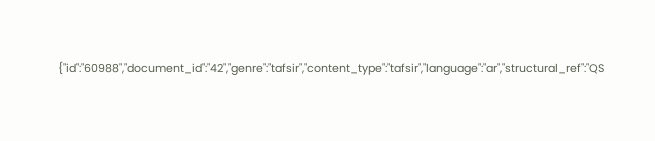{"id":"60988","document_id":"42","genre":"tafsir","content_type":"tafsir","language":"ar","structural_ref":"QS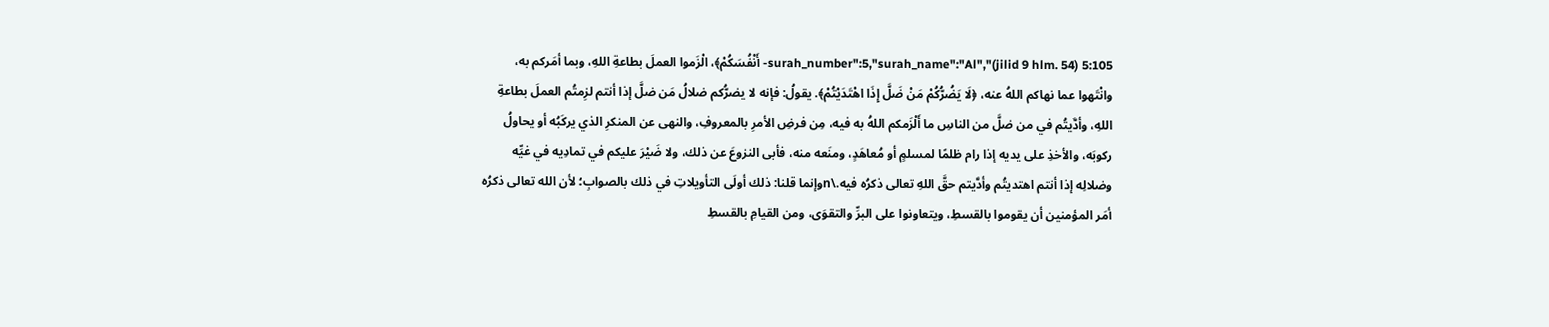5:105 (jilid 9 hlm. 54)","surah_number":5,"surah_name":"Al- أَنْفُسَكُمْ﴾، الْزَموا العملَ بطاعةِ اللهِ، وبما أمَركم به، وانْتَهوا عما نهاكم اللهُ عنه، ﴿لَا يَضُرُّكُمْ مَنْ ضَلَّ إِذَا اهْتَدَيْتُمْ﴾. يقولُ: فإنه لا يضرُّكم ضلالُ مَن ضلَّ إذا أنتم لزِمتُم العملَ بطاعةِ اللهِ، وأدَّيتُم في من ضلَّ من الناسِ ما أَلْزَمكم اللهُ به فيه، مِن فرضِ الأمرِ بالمعروفِ، والنهى عن المنكرِ الذي يركَبُه أو يحاولُ ركوبَه، والأخذِ على يديه إذا رام ظلمًا لمسلمٍ أو مُعاهَدٍ، ومنَعه منه، فأبى النزوعَ عن ذلك، ولا ضَيْرَ عليكم في تمادِيه في غيِّه وضلالِه إذا أنتم اهتديتُم وأدَّيتم حقَّ اللهِ تعالى ذكرُه فيه.\nوإنما قلنا: ذلك أولَى التأويلاتِ في ذلك بالصوابِ؛ لأن الله تعالى ذكرُه أمَر المؤمنين أن يقوموا بالقسطِ، ويتعاونوا على البرِّ والتقوَى، ومن القيامِ بالقسطِ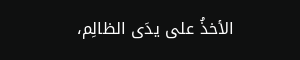الأخذُ على يدَى الظالِم،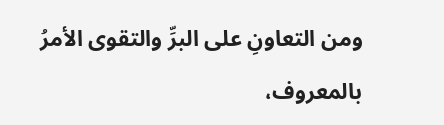ومن التعاونِ على البرِّ والتقوى الأمرُ بالمعروف،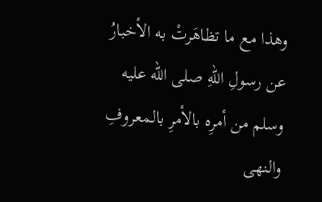وهذا مع ما تظاهَرتْ به الأخبارُ عن رسولِ اللهِ صلى الله عليه وسلم من أمرِه بالأمرِ بالمعروفِ والنهى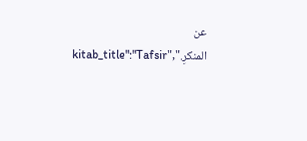عن المنكرِ.","kitab_title":"Tafsir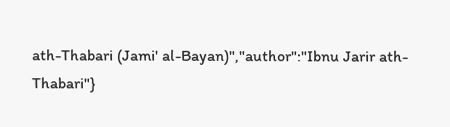ath-Thabari (Jami' al-Bayan)","author":"Ibnu Jarir ath-Thabari"}